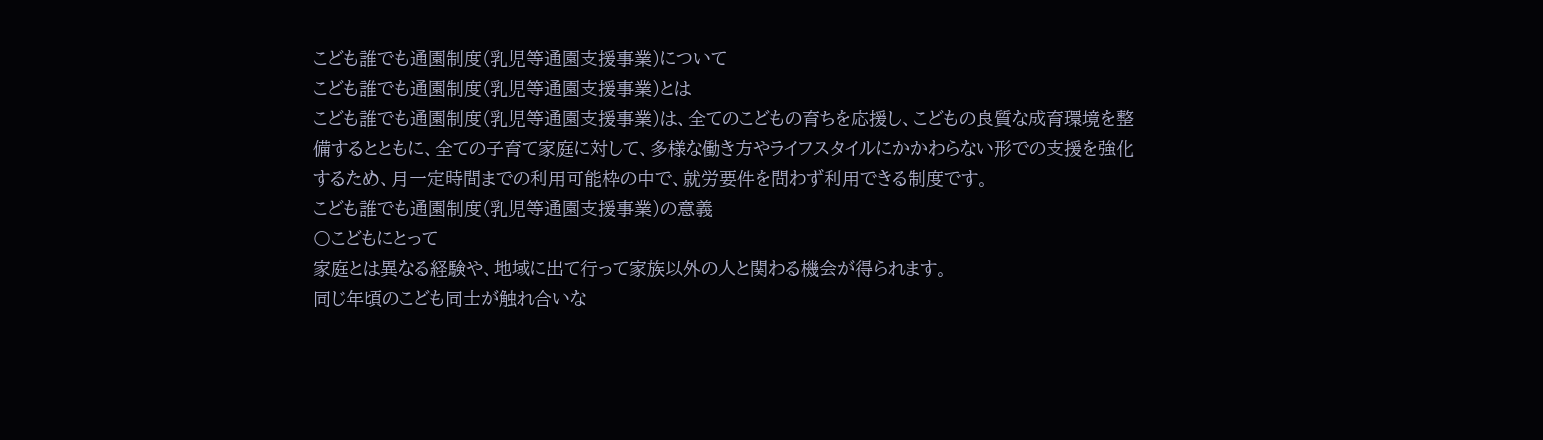こども誰でも通園制度(乳児等通園支援事業)について
こども誰でも通園制度(乳児等通園支援事業)とは
こども誰でも通園制度(乳児等通園支援事業)は、全てのこどもの育ちを応援し、こどもの良質な成育環境を整備するとともに、全ての子育て家庭に対して、多様な働き方やライフスタイルにかかわらない形での支援を強化するため、月一定時間までの利用可能枠の中で、就労要件を問わず利用できる制度です。
こども誰でも通園制度(乳児等通園支援事業)の意義
〇こどもにとって
家庭とは異なる経験や、地域に出て行って家族以外の人と関わる機会が得られます。
同じ年頃のこども同士が触れ合いな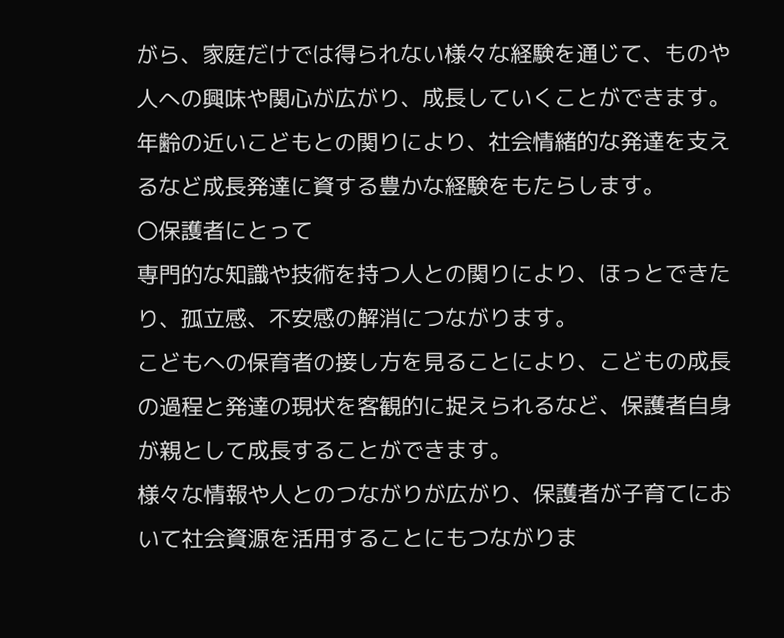がら、家庭だけでは得られない様々な経験を通じて、ものや人への興味や関心が広がり、成長していくことができます。
年齢の近いこどもとの関りにより、社会情緒的な発達を支えるなど成長発達に資する豊かな経験をもたらします。
〇保護者にとって
専門的な知識や技術を持つ人との関りにより、ほっとできたり、孤立感、不安感の解消につながります。
こどもへの保育者の接し方を見ることにより、こどもの成長の過程と発達の現状を客観的に捉えられるなど、保護者自身が親として成長することができます。
様々な情報や人とのつながりが広がり、保護者が子育てにおいて社会資源を活用することにもつながりま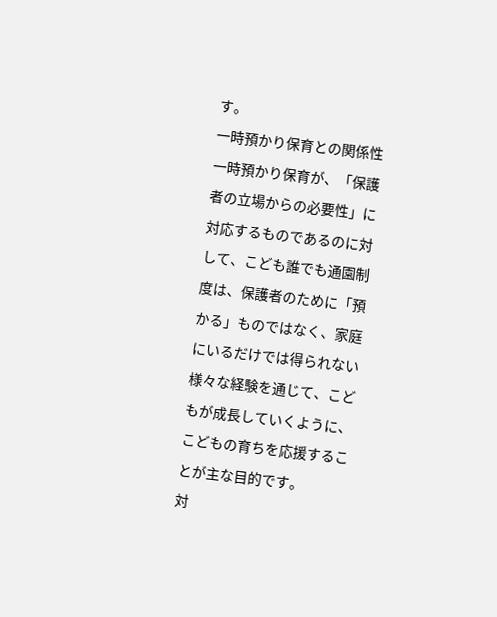す。
一時預かり保育との関係性
一時預かり保育が、「保護者の立場からの必要性」に対応するものであるのに対して、こども誰でも通園制度は、保護者のために「預かる」ものではなく、家庭にいるだけでは得られない様々な経験を通じて、こどもが成長していくように、こどもの育ちを応援することが主な目的です。
対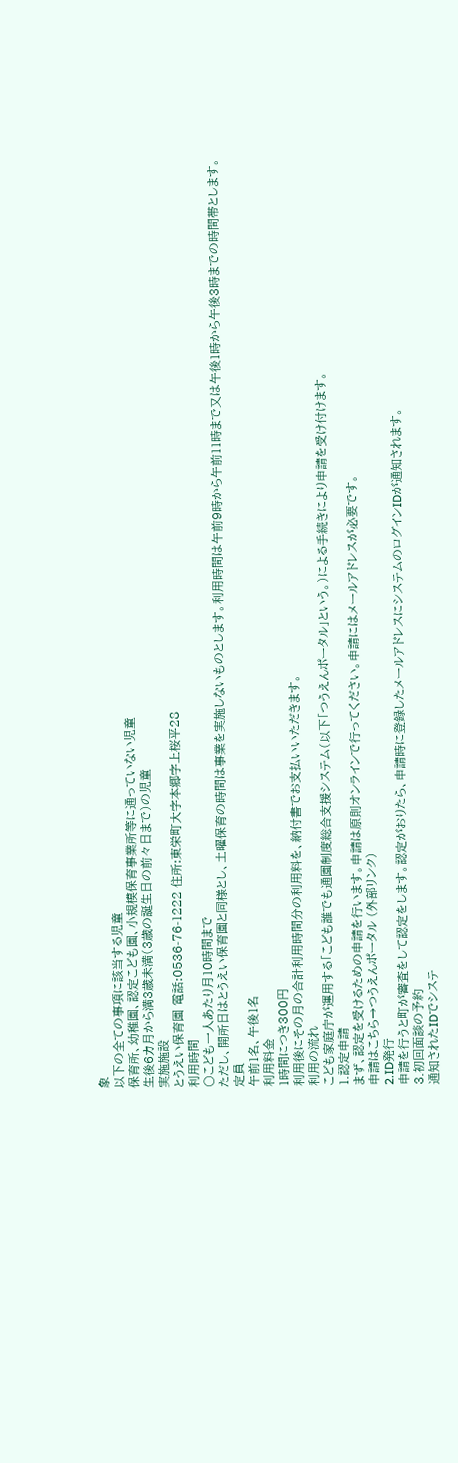象
以下の全ての事項に該当する児童
保育所、幼稚園、認定こども園、小規模保育事業所等に通っていない児童
生後6カ月から満3歳未満(3歳の誕生日の前々日まで)の児童
実施施設
とうえい保育園 電話:0536-76-1222 住所:東栄町大字本郷字上桜平28
利用時間
〇こども一人あたり月10時間まで
ただし、開所日はとうえい保育園と同様とし、土曜保育の時間は事業を実施しないものとします。利用時間は午前9時から午前11時まで又は午後1時から午後3時までの時間帯とします。
定員
午前1名、午後1名
利用料金
1時間につき300円
利用後にその月の合計利用時間分の利用料を、納付書でお支払いいただきます。
利用の流れ
こども家庭庁が運用する「こども誰でも通園制度総合支援システム(以下「つうえんポータル」という。)による手続きにより申請を受け付けます。
1.認定申請
まず、認定を受けるための申請を行います。申請は原則オンラインで行ってください。申請にはメールアドレスが必要です。
申請はこちら→つうえんポータル (外部リンク)
2.ID発行
申請を行うと町が審査をして認定をします。認定がおりたら、申請時に登録したメールアドレスにシステムのログインIDが通知されます。
3.初回面談の予約
通知されたIDでシステ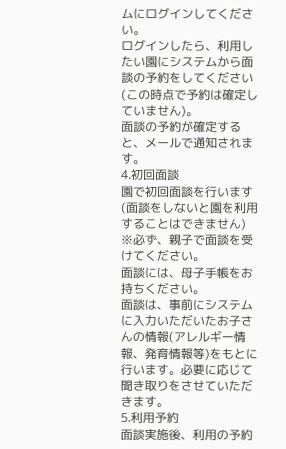ムにログインしてください。
ログインしたら、利用したい園にシステムから面談の予約をしてください(この時点で予約は確定していません)。
面談の予約が確定すると、メールで通知されます。
4.初回面談
園で初回面談を行います(面談をしないと園を利用することはできません)
※必ず、親子で面談を受けてください。
面談には、母子手帳をお持ちください。
面談は、事前にシステムに入力いただいたお子さんの情報(アレルギー情報、発育情報等)をもとに行います。必要に応じて聞き取りをさせていただきます。
5.利用予約
面談実施後、利用の予約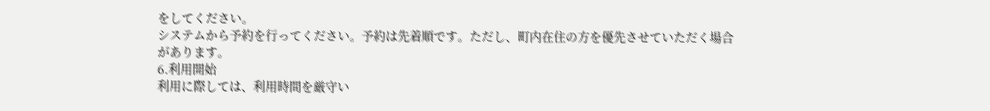をしてください。
システムから予約を行ってください。予約は先着順です。ただし、町内在住の方を優先させていただく場合があります。
6.利用開始
利用に際しては、利用時間を厳守い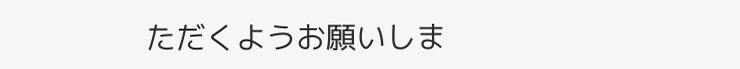ただくようお願いしま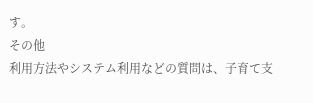す。
その他
利用方法やシステム利用などの質問は、子育て支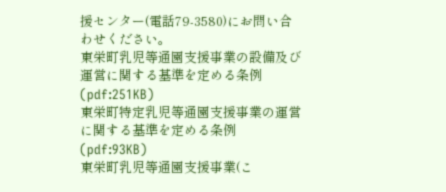援センター(電話79-3580)にお問い合わせください。
東栄町乳児等通園支援事業の設備及び運営に関する基準を定める条例(pdf:251KB)
東栄町特定乳児等通園支援事業の運営に関する基準を定める条例(pdf:93KB)
東栄町乳児等通園支援事業(こ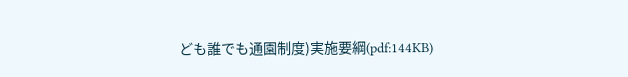ども誰でも通園制度)実施要綱(pdf:144KB)